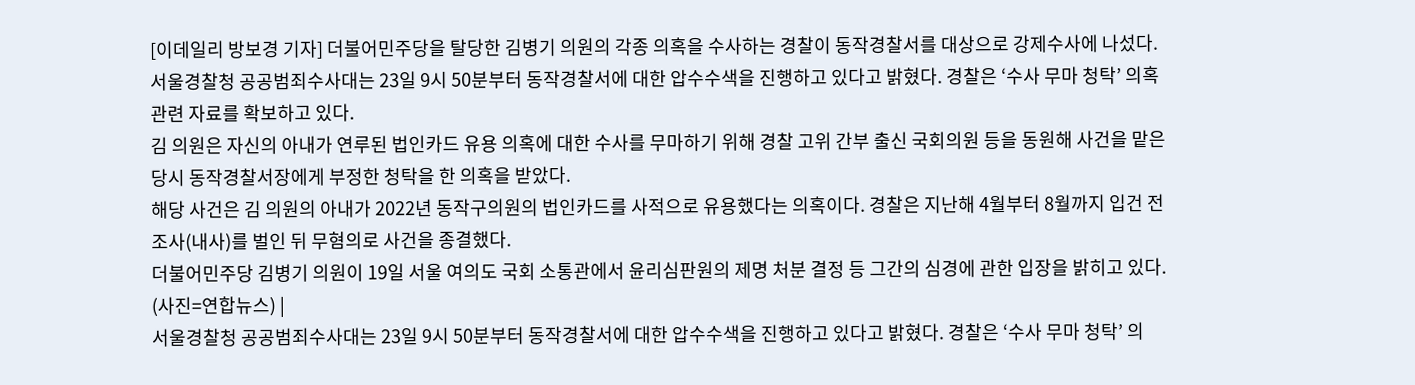[이데일리 방보경 기자] 더불어민주당을 탈당한 김병기 의원의 각종 의혹을 수사하는 경찰이 동작경찰서를 대상으로 강제수사에 나섰다.
서울경찰청 공공범죄수사대는 23일 9시 50분부터 동작경찰서에 대한 압수수색을 진행하고 있다고 밝혔다. 경찰은 ‘수사 무마 청탁’ 의혹 관련 자료를 확보하고 있다.
김 의원은 자신의 아내가 연루된 법인카드 유용 의혹에 대한 수사를 무마하기 위해 경찰 고위 간부 출신 국회의원 등을 동원해 사건을 맡은 당시 동작경찰서장에게 부정한 청탁을 한 의혹을 받았다.
해당 사건은 김 의원의 아내가 2022년 동작구의원의 법인카드를 사적으로 유용했다는 의혹이다. 경찰은 지난해 4월부터 8월까지 입건 전 조사(내사)를 벌인 뒤 무혐의로 사건을 종결했다.
더불어민주당 김병기 의원이 19일 서울 여의도 국회 소통관에서 윤리심판원의 제명 처분 결정 등 그간의 심경에 관한 입장을 밝히고 있다. (사진=연합뉴스) |
서울경찰청 공공범죄수사대는 23일 9시 50분부터 동작경찰서에 대한 압수수색을 진행하고 있다고 밝혔다. 경찰은 ‘수사 무마 청탁’ 의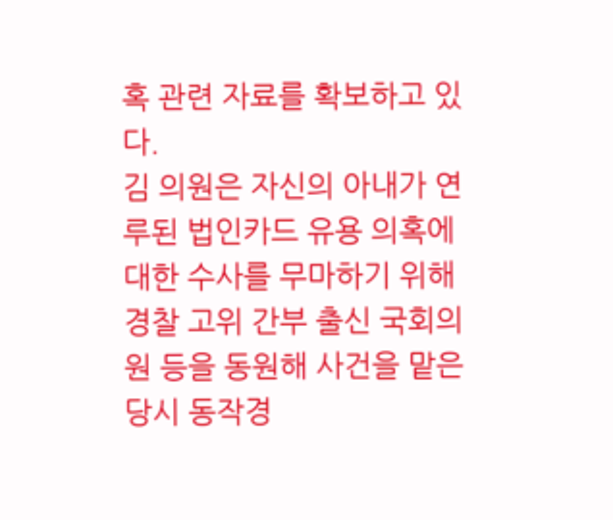혹 관련 자료를 확보하고 있다.
김 의원은 자신의 아내가 연루된 법인카드 유용 의혹에 대한 수사를 무마하기 위해 경찰 고위 간부 출신 국회의원 등을 동원해 사건을 맡은 당시 동작경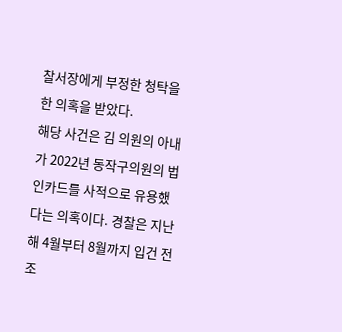찰서장에게 부정한 청탁을 한 의혹을 받았다.
해당 사건은 김 의원의 아내가 2022년 동작구의원의 법인카드를 사적으로 유용했다는 의혹이다. 경찰은 지난해 4월부터 8월까지 입건 전 조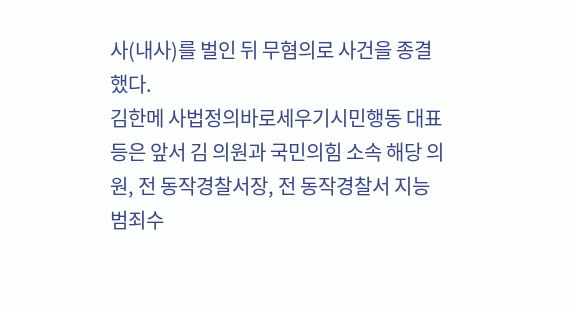사(내사)를 벌인 뒤 무혐의로 사건을 종결했다.
김한메 사법정의바로세우기시민행동 대표 등은 앞서 김 의원과 국민의힘 소속 해당 의원, 전 동작경찰서장, 전 동작경찰서 지능범죄수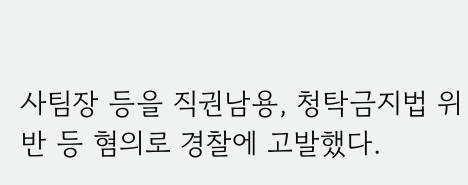사팀장 등을 직권남용, 청탁금지법 위반 등 혐의로 경찰에 고발했다.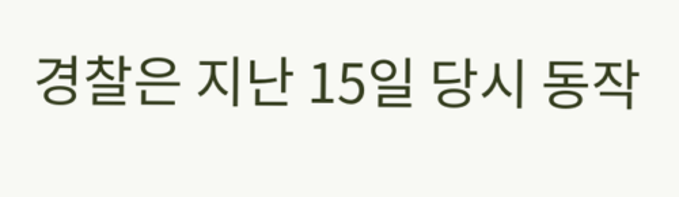경찰은 지난 15일 당시 동작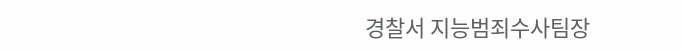경찰서 지능범죄수사팀장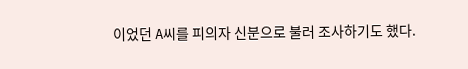이었던 A씨를 피의자 신분으로 불러 조사하기도 했다.